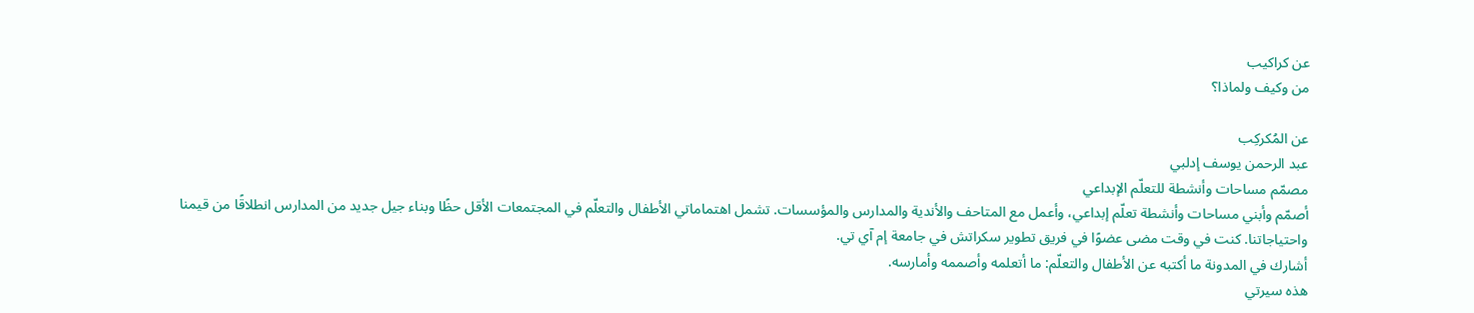عن كراكيب
من وكيف ولماذا؟

عن المُكركِب
عبد الرحمن يوسف إدلبي
مصمّم مساحات وأنشطة للتعلّم الإبداعي
أصمّم وأبني مساحات وأنشطة تعلّم إبداعي، وأعمل مع المتاحف والأندية والمدارس والمؤسسات. تشمل اهتماماتي الأطفال والتعلّم في المجتمعات الأقل حظًا وبناء جيل جديد من المدارس انطلاقًا من قيمنا واحتياجاتنا. كنت في وقت مضى عضوًا في فريق تطوير سكراتش في جامعة إم آي تي.
أشارك في المدونة ما أكتبه عن الأطفال والتعلّم: ما أتعلمه وأصممه وأمارسه.
هذه سيرتي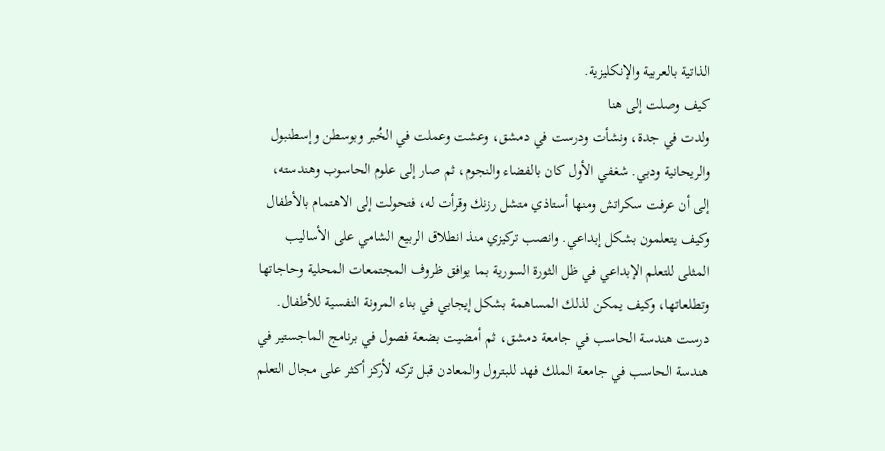الذاتية بالعربية والإنكليزية.
كيف وصلت إلى هنا
ولدت في جدة، ونشأت ودرست في دمشق، وعشت وعملت في الخُبر وبوسطن وإسطنبول والريحانية ودبي. شغفي الأول كان بالفضاء والنجوم، ثم صار إلى علوم الحاسوب وهندسته، إلى أن عرفت سكراتش ومنها أستاذي متشل رزنك وقرأت له، فتحولت إلى الاهتمام بالأطفال وكيف يتعلمون بشكل إبداعي. وانصب تركيزي منذ انطلاق الربيع الشامي على الأساليب المثلى للتعلم الإبداعي في ظل الثورة السورية بما يوافق ظروف المجتمعات المحلية وحاجاتها وتطلعاتها، وكيف يمكن لذلك المساهمة بشكل إيجابي في بناء المرونة النفسية للأطفال.
درست هندسة الحاسب في جامعة دمشق، ثم أمضيت بضعة فصول في برنامج الماجستير في هندسة الحاسب في جامعة الملك فهد للبترول والمعادن قبل تركه لأركز أكثر على مجال التعلم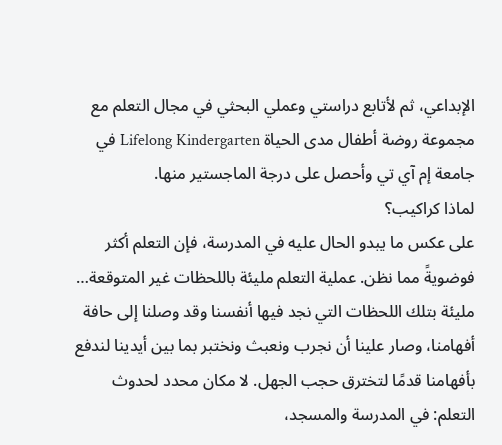الإبداعي، ثم لأتابع دراستي وعملي البحثي في مجال التعلم مع مجموعة روضة أطفال مدى الحياة Lifelong Kindergarten في جامعة إم آي تي وأحصل على درجة الماجستير منها.
لماذا كراكيب؟
على عكس ما يبدو الحال عليه في المدرسة، فإن التعلم أكثر فوضويةً مما نظن. عملية التعلم مليئة باللحظات غير المتوقعة… مليئة بتلك اللحظات التي نجد فيها أنفسنا وقد وصلنا إلى حافة أفهامنا، وصار علينا أن نجرب ونعبث ونختبر بما بين أيدينا لندفع بأفهامنا قدمًا لتخترق حجب الجهل. لا مكان محدد لحدوث التعلم: في المدرسة والمسجد،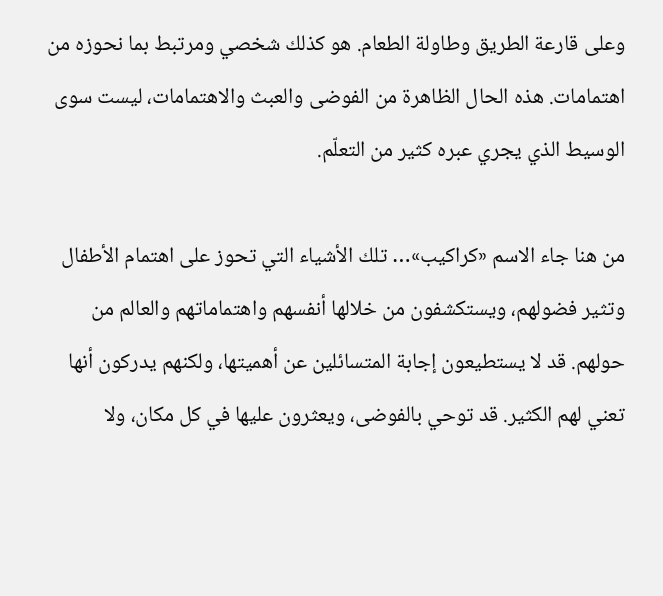وعلى قارعة الطريق وطاولة الطعام. هو كذلك شخصي ومرتبط بما نحوزه من اهتمامات. هذه الحال الظاهرة من الفوضى والعبث والاهتمامات، ليست سوى الوسيط الذي يجري عبره كثير من التعلّم.

من هنا جاء الاسم «كراكيب»… تلك الأشياء التي تحوز على اهتمام الأطفال وتثير فضولهم، ويستكشفون من خلالها أنفسهم واهتماماتهم والعالم من حولهم. قد لا يستطيعون إجابة المتسائلين عن أهميتها، ولكنهم يدركون أنها تعني لهم الكثير. قد توحي بالفوضى، ويعثرون عليها في كل مكان، ولا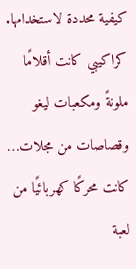كيفية محددة لاستخدامها. كراكيبي كانت أقلامًا ملونةً ومكعبات ليغو وقصاصات من مجلات… كانت محركًا كهربائيًا من لعبة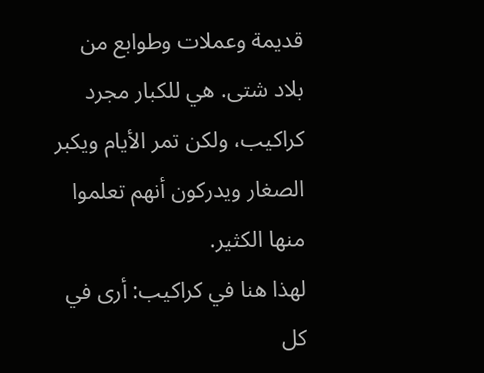قديمة وعملات وطوابع من بلاد شتى. هي للكبار مجرد كراكيب، ولكن تمر الأيام ويكبر الصغار ويدركون أنهم تعلموا منها الكثير.
لهذا هنا في كراكيب: أرى في كل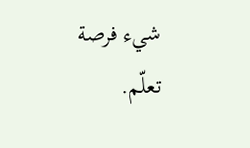شيء فرصة تعلّم.